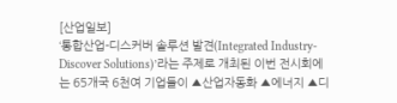[산업일보]
‘통합산업-디스커버 솔루션 발견(Integrated Industry-Discover Solutions)’라는 주제로 개최된 이번 전시회에는 65개국 6천여 기업들이 ▲산업자동화 ▲에너지 ▲디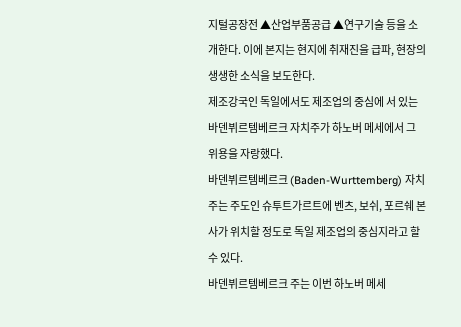지털공장전 ▲산업부품공급 ▲연구기술 등을 소개한다. 이에 본지는 현지에 취재진을 급파, 현장의 생생한 소식을 보도한다.
제조강국인 독일에서도 제조업의 중심에 서 있는 바덴뷔르템베르크 자치주가 하노버 메세에서 그 위용을 자랑했다.
바덴뷔르템베르크 (Baden-Wurttemberg) 자치주는 주도인 슈투트가르트에 벤츠, 보쉬, 포르쉐 본사가 위치할 정도로 독일 제조업의 중심지라고 할 수 있다.
바덴뷔르템베르크 주는 이번 하노버 메세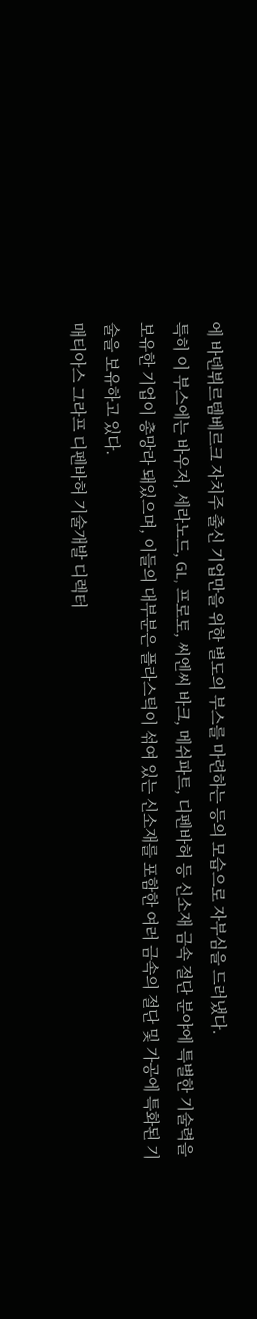에 바덴뷔르템베르크 자치주 출신 기업만을 위한 별도의 부스를 마련하는 등의 모습으로 자부심을 드러냈다.
특히 이 부스에는 바우저, 세라노드, GL, 프로토, 씨엔씨 바크, 메쉬파트, 디펜바허 등 신소재 금속 절단 분야에 특별한 기술력을 보유한 기업이 총망라 돼있으며, 이들의 대부분은 플라스틱이 섞여 있는 신소재를 포함한 여러 금속의 절단 및 가공에 특화된 기술을 보유하고 있다.
매티아스 그라프 디펜바허 기술개발 디렉터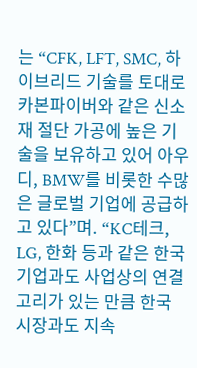는 “CFK, LFT, SMC, 하이브리드 기술를 토대로 카본파이버와 같은 신소재 절단 가공에 높은 기술을 보유하고 있어 아우디, BMW를 비롯한 수많은 글로벌 기업에 공급하고 있다”며. “KC테크, LG, 한화 등과 같은 한국 기업과도 사업상의 연결고리가 있는 만큼 한국 시장과도 지속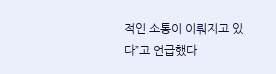적인 소통이 이뤄지고 있다”고 언급했다